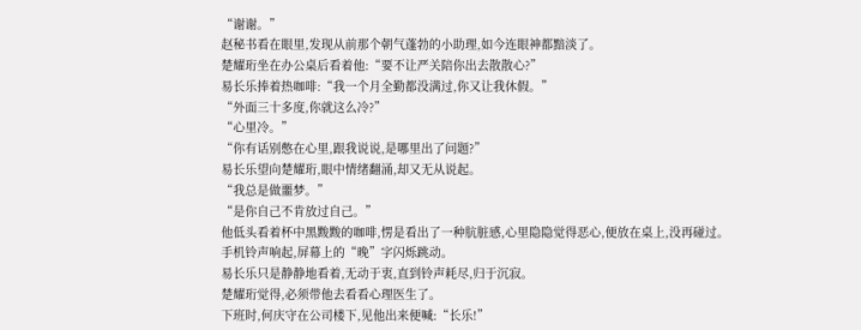“谢谢。”
赵秘书看在眼里,发现从前那个朝气蓬勃的小助理,如今连眼神都黯淡了。
楚耀珩坐在办公桌后看着他:“要不让严关陪你出去散散心?”
易长乐捧着热咖啡:“我一个月全勤都没满过,你又让我休假。”
“外面三十多度,你就这么冷?”
“心里冷。”
“你有话别憋在心里,跟我说说,是哪里出了问题?”
易长乐望向楚耀珩,眼中情绪翻涌,却又无从说起。
“我总是做噩梦。”
“是你自己不肯放过自己。”
他低头看着杯中黑黢黢的咖啡,愣是看出了一种肮脏感,心里隐隐觉得恶心,便放在桌上,没再碰过。
手机铃声响起,屏幕上的“晚”字闪烁跳动。
易长乐只是静静地看着,无动于衷,直到铃声耗尽,归于沉寂。
楚耀珩觉得,必须带他去看看心理医生了。
下班时,何庆守在公司楼下,见他出来便喊:“长乐!”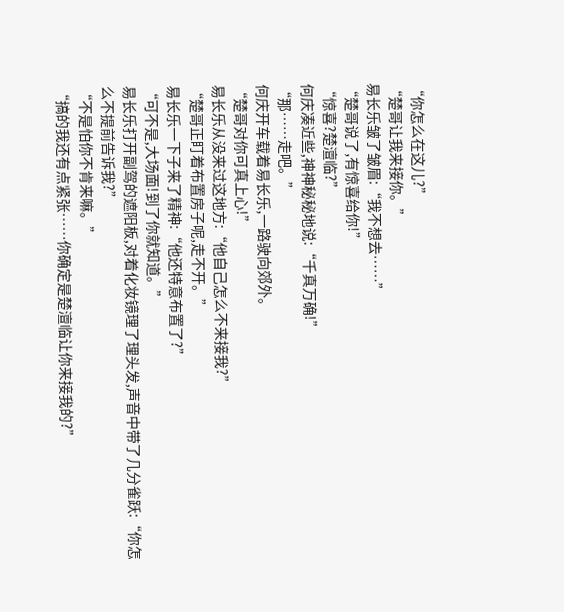“你怎么在这儿?”
“楚哥让我来接你。”
易长乐皱了皱眉:“我不想去……”
“楚哥说了,有惊喜给你!”
“惊喜?楚澶临?”
何庆凑近些,神神秘秘地说:“千真万确!”
“那……走吧。”
何庆开车载着易长乐,一路驶向郊外。
“楚哥对你可真上心!”
易长乐从没来过这地方:“他自己怎么不来接我?”
“楚哥正盯着布置房子呢,走不开。”
易长乐一下子来了精神:“他还特意布置了?”
“可不是,大场面!到了你就知道。”
易长乐打开副驾的遮阳板,对着化妆镜理了理头发,声音中带了几分雀跃:“你怎么不提前告诉我?”
“不是怕你不肯来嘛。”
“搞的我还有点紧张……你确定是楚澶临让你来接我的?”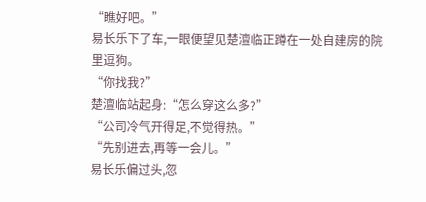“瞧好吧。”
易长乐下了车,一眼便望见楚澶临正蹲在一处自建房的院里逗狗。
“你找我?”
楚澶临站起身:“怎么穿这么多?”
“公司冷气开得足,不觉得热。”
“先别进去,再等一会儿。”
易长乐偏过头,忽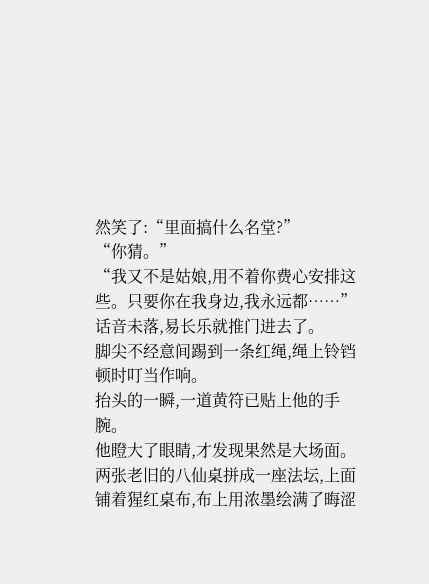然笑了:“里面搞什么名堂?”
“你猜。”
“我又不是姑娘,用不着你费心安排这些。只要你在我身边,我永远都……”
话音未落,易长乐就推门进去了。
脚尖不经意间踢到一条红绳,绳上铃铛顿时叮当作响。
抬头的一瞬,一道黄符已贴上他的手腕。
他瞪大了眼睛,才发现果然是大场面。
两张老旧的八仙桌拼成一座法坛,上面铺着猩红桌布,布上用浓墨绘满了晦涩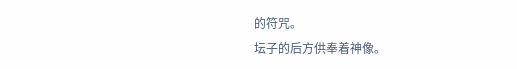的符咒。
坛子的后方供奉着神像。